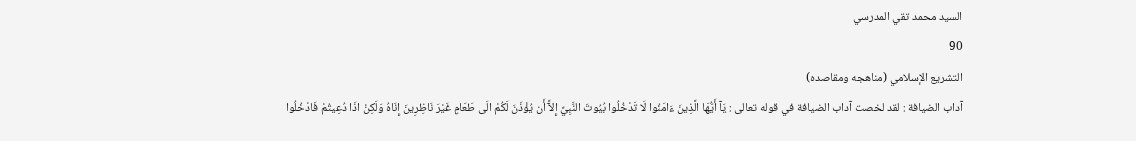السيد محمد تقي المدرسي
90
التشريع الإسلامي (مناهجه ومقاصده)
آداب الضيافة : لقد لخصت آداب الضيافة في قوله تعالى : يَآ أَيُّهَا الَّذِينَ ءَامَنُوا لَا تَدْخُلُوا بُيُوتَ النَّبِيِّ إِلآَّ أَن يُؤْذَنَ لَكُمْ الَى طَعَامٍ غَيْرَ نَاظِرِينَ إِنَاهُ وَلَكِنْ اذَا دُعِيتُمْ فَادْخُلُوا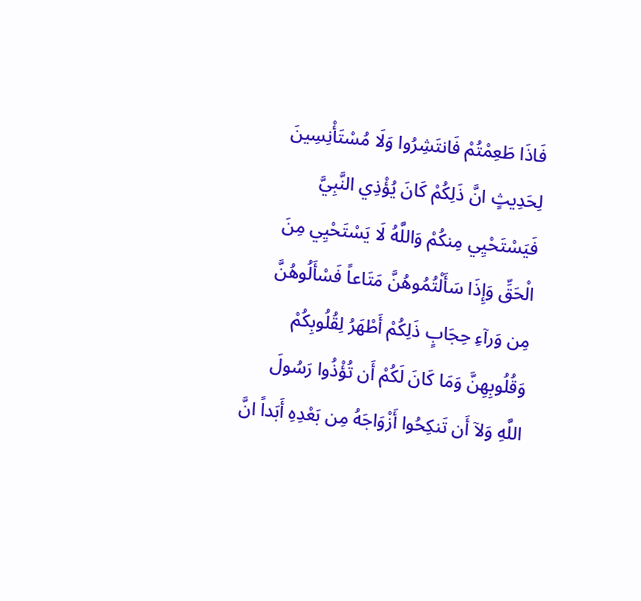فَاذَا طَعِمْتُمْ فَانتَشِرُوا وَلَا مُسْتَأْنِسِينَ لِحَدِيثٍ انَّ ذَلِكُمْ كَانَ يُؤْذِي النَّبِيَّ فَيَسْتَحْيِي مِنكُمْ وَاللَّهُ لَا يَسْتَحْيِي مِنَ الْحَقِّ وَإِذَا سَأَلْتُمُوهُنَّ مَتَاعاً فَسْأَلُوهُنَّ مِن وَرآءِ حِجَابٍ ذَلِكُمْ أَطْهَرُ لِقُلُوبِكُمْ وَقُلُوبِهِنَّ وَمَا كَانَ لَكُمْ أَن تُؤْذُوا رَسُولَ اللَّهِ وَلآ أَن تَنكِحُوا أَزْوَاجَهُ مِن بَعْدِهِ أَبَداً انَّ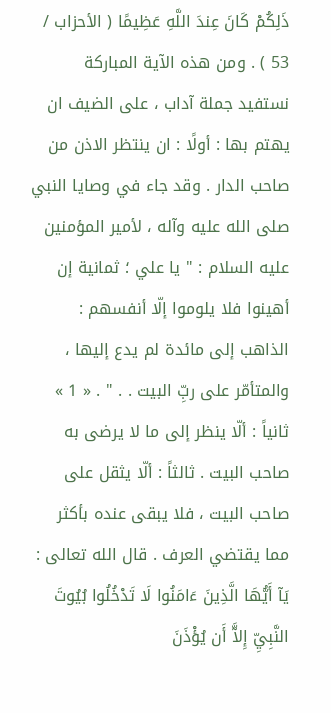ذَلِكُمْ كَانَ عِندَ اللَّهِ عَظِيمًا ( الأحزاب / 53 ) . ومن هذه الآية المباركة نستفيد جملة آداب ، على الضيف ان يهتم بها : أولًا : ان ينتظر الاذن من صاحب الدار . وقد جاء في وصايا النبي صلى الله عليه وآله ، لأمير المؤمنين عليه السلام : " يا علي ؛ ثمانية إن أهينوا فلا يلوموا إلّا أنفسهم : الذاهب إلى مائدة لم يدع إليها ، والمتأمّر على ربِّ البيت . . " . « 1 » ثانياً : ألّا ينظر إلى ما لا يرضى به صاحب البيت . ثالثاً : ألّا يثقل على صاحب البيت ، فلا يبقى عنده بأكثر مما يقتضي العرف . قال الله تعالى : يَآ أَيُّهَا الَّذِينَ ءَامَنُوا لَا تَدْخُلُوا بُيُوتَ النَّبِيِّ إِلآَّ أَن يُؤْذَنَ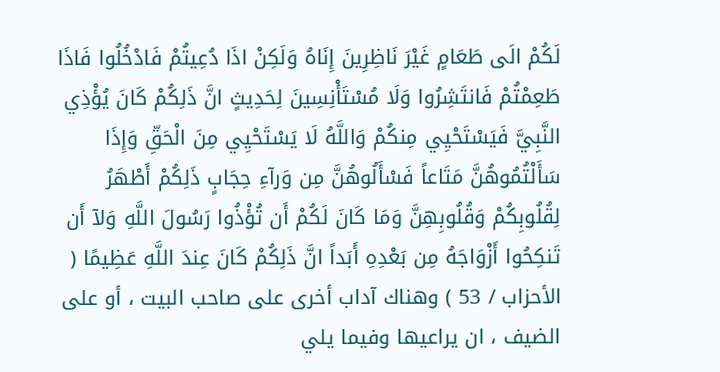لَكُمْ الَى طَعَامٍ غَيْرَ نَاظِرِينَ إِنَاهُ وَلَكِنْ اذَا دُعِيتُمْ فَادْخُلُوا فَاذَا طَعِمْتُمْ فَانتَشِرُوا وَلَا مُسْتَأْنِسِينَ لِحَدِيثٍ انَّ ذَلِكُمْ كَانَ يُؤْذِي النَّبِيَّ فَيَسْتَحْيِي مِنكُمْ وَاللَّهُ لَا يَسْتَحْيِي مِنَ الْحَقِّ وَإِذَا سَأَلْتُمُوهُنَّ مَتَاعاً فَسْأَلُوهُنَّ مِن وَرآءِ حِجَابٍ ذَلِكُمْ أَطْهَرُ لِقُلُوبِكُمْ وَقُلُوبِهِنَّ وَمَا كَانَ لَكُمْ أَن تُؤْذُوا رَسُولَ اللَّهِ وَلآ أَن تَنكِحُوا أَزْوَاجَهُ مِن بَعْدِهِ أَبَداً انَّ ذَلِكُمْ كَانَ عِندَ اللَّهِ عَظِيمًا ( الأحزاب / 53 ) وهناك آداب أخرى على صاحب البيت ، أو على الضيف ، ان يراعيها وفيما يلي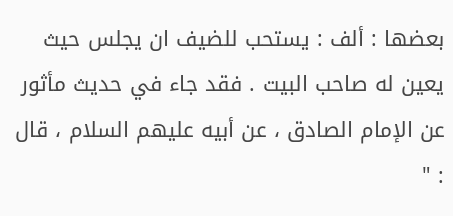بعضها : ألف : يستحب للضيف ان يجلس حيث يعين له صاحب البيت . فقد جاء في حديث مأثور عن الإمام الصادق ، عن أبيه عليهم السلام ، قال : "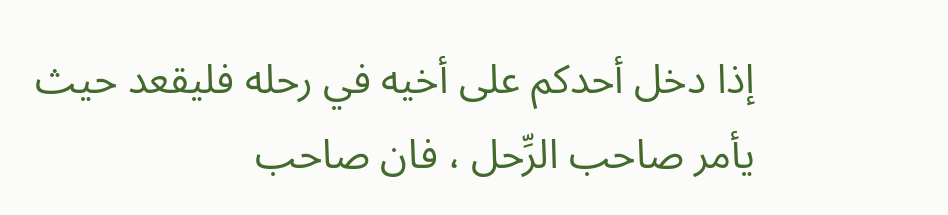إذا دخل أحدكم على أخيه في رحله فليقعد حيث يأمر صاحب الرِّحل ، فان صاحب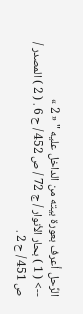الرِّحل أعرف بعورة بيته من الداخل عليه " « 2 »
--> ( 1 ) بحار الأنوار / ج 72 / ص 452 / ح 6 . ( 2 ) المصدر / ص 451 / ح 2 .